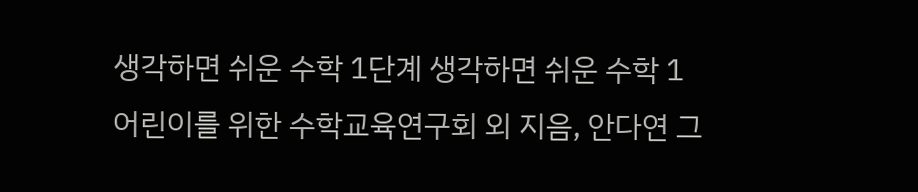생각하면 쉬운 수학 1단계 생각하면 쉬운 수학 1
어린이를 위한 수학교육연구회 외 지음, 안다연 그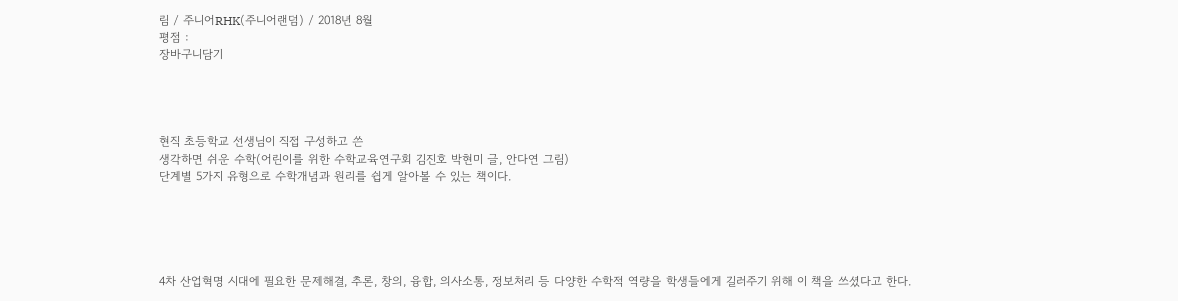림 / 주니어RHK(주니어랜덤) / 2018년 8월
평점 :
장바구니담기




현직 초등학교 선생님이 직접 구성하고 쓴
생각하면 쉬운 수학(어린이를 위한 수학교육연구회 김진호 박현미 글, 안다연 그림)
단계별 5가지 유형으로 수학개념과 원리를 쉽게 알아볼 수 있는 책이다.





4차 산업혁명 시대에 필요한 문제해결, 추론, 창의, 융합, 의사소통, 정보처리 등 다양한 수학적 역량을 학생들에게 길러주기 위해 이 책을 쓰셨다고 한다.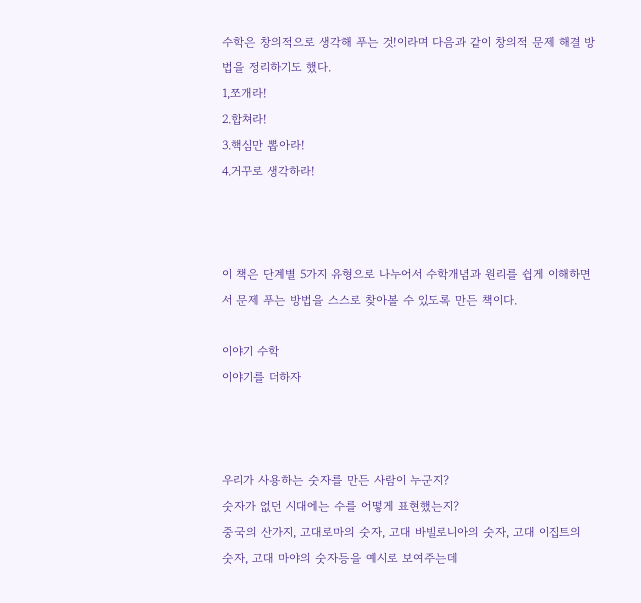수학은 창의적으로 생각해 푸는 것!이라며 다음과 같이 창의적 문제 해결 방법을 정리하기도 했다.
1,쪼개라!
2.합쳐라!
3.핵심만 뽑아라!
4.거꾸로 생각하라!



이 책은 단계별 5가지 유형으로 나누어서 수학개념과 원리를 쉽게 이해하면서 문제 푸는 방법을 스스로 찾아볼 수 있도록 만든 책이다.

이야기 수학
이야기를 더하자



우리가 사용하는 숫자를 만든 사람이 누군지?
숫자가 없던 시대에는 수를 어떻게 표현했는지?
중국의 산가지, 고대로마의 숫자, 고대 바빌로니아의 숫자, 고대 이집트의 숫자, 고대 마야의 숫자등을 예시로 보여주는데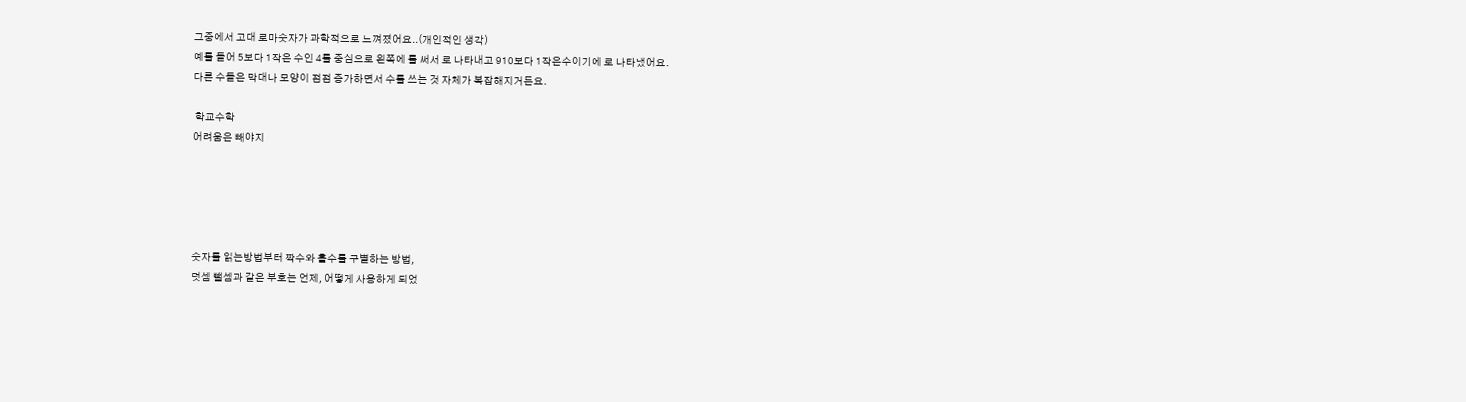그중에서 고대 로마숫자가 과학적으로 느껴졌어요..(개인적인 생각)
예를 들어 5보다 1작은 수인 4를 중심으로 왼쪽에 를 써서 로 나타내고 910보다 1작은수이기에 로 나타냈어요.
다른 수들은 막대나 모양이 점점 증가하면서 수를 쓰는 것 자체가 복잡해지거든요.

 학교수학
어려움은 빼야지





숫자를 읽는방법부터 짝수와 홀수를 구별하는 방법,
덧셈 뺄셈과 같은 부호는 언제, 어떻게 사용하게 되었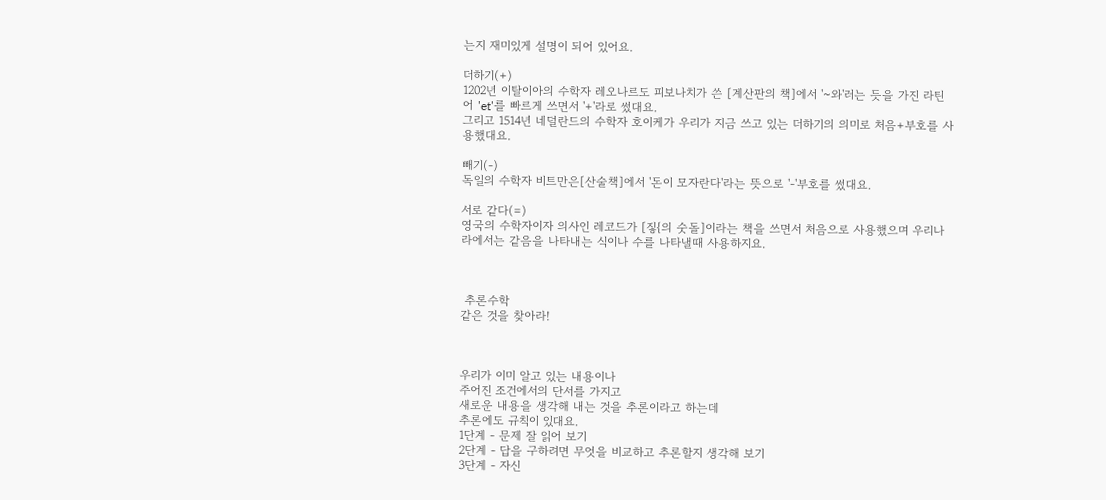는지 재미있게 설명이 되어 있어요.

더하기(+)
1202년 이탈이아의 수학자 레오나르도 피보나치가 쓴 [계산판의 책]에서 '~와'러는 듯을 가진 라틴어 'et'를 빠르게 쓰면서 '+'라로 썼대요.
그리고 1514년 네덜란드의 수학자 호이케가 우리가 지금 쓰고 있는 더하기의 의미로 처음+부호를 사용했대요.

빼기(-)
독일의 수학자 비트만은[산술책]에서 '돈이 모자란다'라는 뜻으로 '-'부호를 썼대요.

서로 같다(=)
영국의 수학자이자 의사인 레코드가 [짛{의 숫돌]이라는 책을 쓰면서 처음으로 사용했으며 우리나라에서는 같음을 나타내는 식이나 수를 나타낼때 사용하지요.



 추론수학
같은 것을 찾아라!



우리가 이미 알고 있는 내용이나
주어진 조건에서의 단서를 가지고
새로운 내용을 생각해 내는 것을 추론이라고 하는데
추론에도 규칙이 있대요.
1단계 - 문제 잘 읽어 보기
2단계 - 답을 구하려면 무엇을 비교하고 추론할지 생각해 보기
3단계 - 자신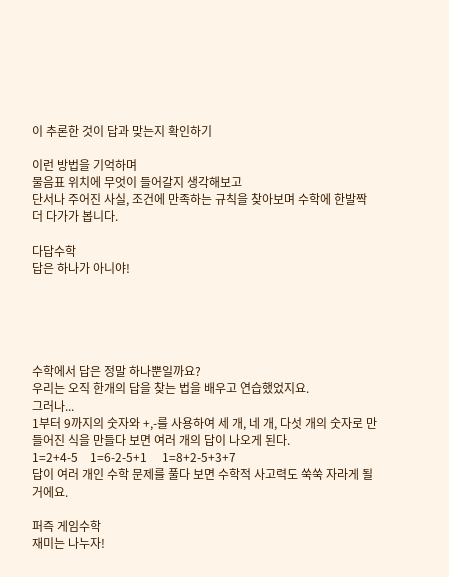이 추론한 것이 답과 맞는지 확인하기

이런 방법을 기억하며
물음표 위치에 무엇이 들어갈지 생각해보고
단서나 주어진 사실, 조건에 만족하는 규칙을 찾아보며 수학에 한발짝 더 다가가 봅니다.

다답수학
답은 하나가 아니야!





수학에서 답은 정말 하나뿐일까요?
우리는 오직 한개의 답을 찾는 법을 배우고 연습했었지요.
그러나...
1부터 9까지의 숫자와 +,-를 사용하여 세 개, 네 개, 다섯 개의 숫자로 만들어진 식을 만들다 보면 여러 개의 답이 나오게 된다.
1=2+4-5    1=6-2-5+1     1=8+2-5+3+7
답이 여러 개인 수학 문제를 풀다 보면 수학적 사고력도 쑥쑥 자라게 될거에요.

퍼즉 게임수학
재미는 나누자!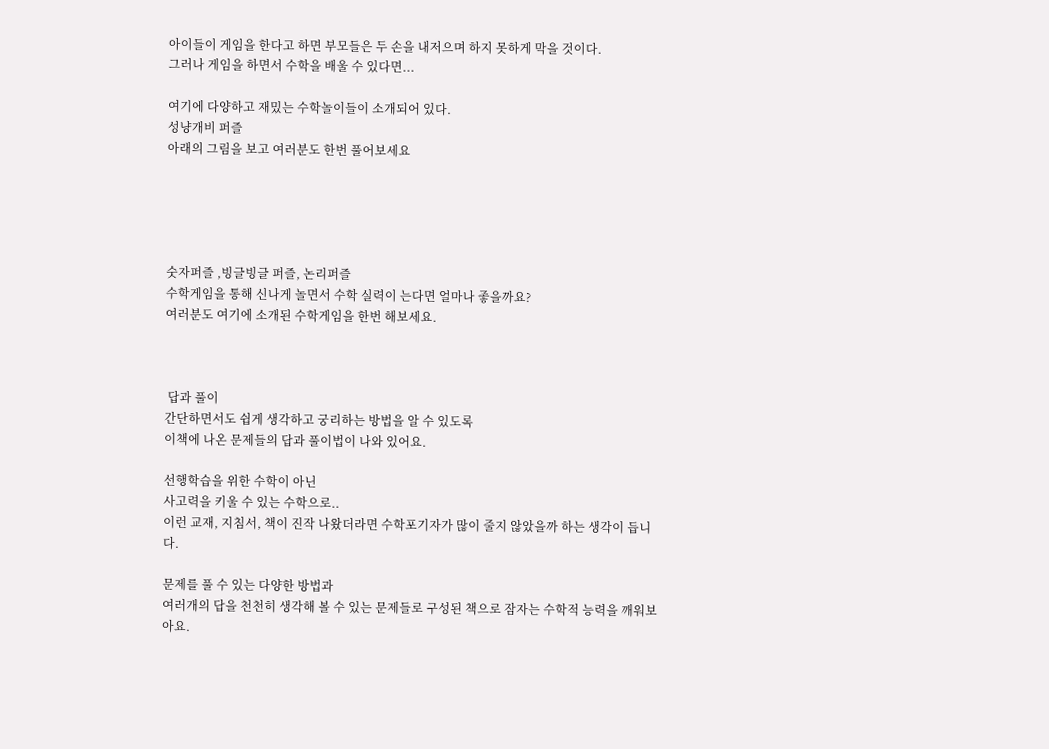아이들이 게임을 한다고 하면 부모들은 두 손을 내저으며 하지 못하게 막을 것이다.
그러나 게임을 하면서 수학을 배울 수 있다면...

여기에 다양하고 재밌는 수학놀이들이 소개되어 있다.
성냥개비 퍼즐
아래의 그림을 보고 여러분도 한번 풀어보세요





숫자퍼즐 ,빙글빙글 퍼즐, 논리퍼즐
수학게임을 통해 신나게 놀면서 수학 실력이 는다면 얼마나 좋을까요?
여러분도 여기에 소개된 수학게임을 한번 해보세요.



 답과 풀이
간단하면서도 쉽게 생각하고 궁리하는 방법을 알 수 있도록
이책에 나온 문제들의 답과 풀이법이 나와 있어요.

선행학습을 위한 수학이 아닌
사고력을 키울 수 있는 수학으로..
이런 교재, 지침서, 책이 진작 나왔더라면 수학포기자가 많이 줄지 않았을까 하는 생각이 듭니다.

문제를 풀 수 있는 다양한 방법과
여러개의 답을 천천히 생각해 볼 수 있는 문제들로 구성된 책으로 잠자는 수학적 능력을 깨워보아요.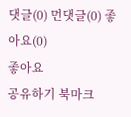댓글(0) 먼댓글(0) 좋아요(0)
좋아요
공유하기 북마크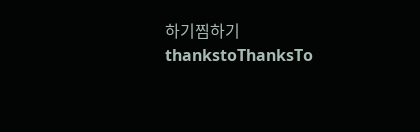하기찜하기 thankstoThanksTo